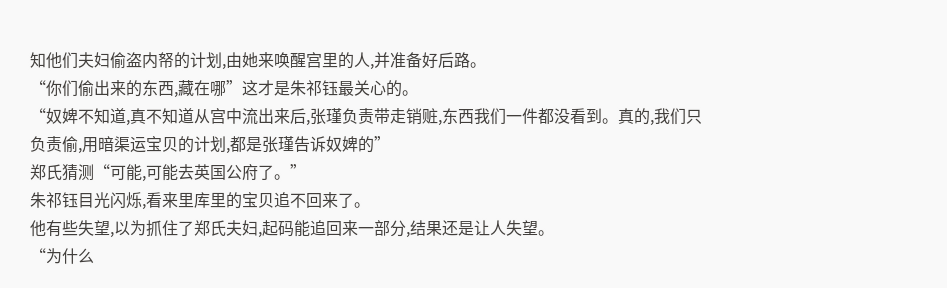知他们夫妇偷盗内帑的计划,由她来唤醒宫里的人,并准备好后路。
“你们偷出来的东西,藏在哪”这才是朱祁钰最关心的。
“奴婢不知道,真不知道从宫中流出来后,张瑾负责带走销赃,东西我们一件都没看到。真的,我们只负责偷,用暗渠运宝贝的计划,都是张瑾告诉奴婢的”
郑氏猜测“可能,可能去英国公府了。”
朱祁钰目光闪烁,看来里库里的宝贝追不回来了。
他有些失望,以为抓住了郑氏夫妇,起码能追回来一部分,结果还是让人失望。
“为什么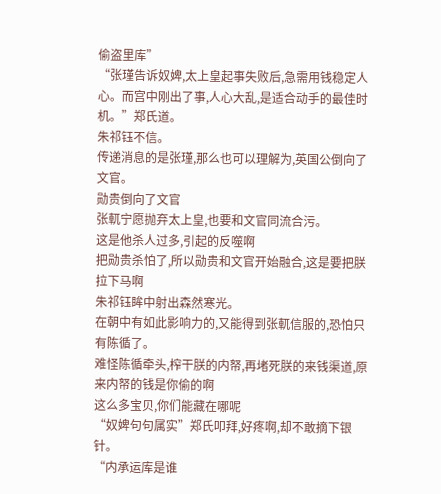偷盗里库”
“张瑾告诉奴婢,太上皇起事失败后,急需用钱稳定人心。而宫中刚出了事,人心大乱,是适合动手的最佳时机。”郑氏道。
朱祁钰不信。
传递消息的是张瑾,那么也可以理解为,英国公倒向了文官。
勋贵倒向了文官
张軏宁愿抛弃太上皇,也要和文官同流合污。
这是他杀人过多,引起的反噬啊
把勋贵杀怕了,所以勋贵和文官开始融合,这是要把朕拉下马啊
朱祁钰眸中射出森然寒光。
在朝中有如此影响力的,又能得到张軏信服的,恐怕只有陈循了。
难怪陈循牵头,榨干朕的内帑,再堵死朕的来钱渠道,原来内帑的钱是你偷的啊
这么多宝贝,你们能藏在哪呢
“奴婢句句属实”郑氏叩拜,好疼啊,却不敢摘下银针。
“内承运库是谁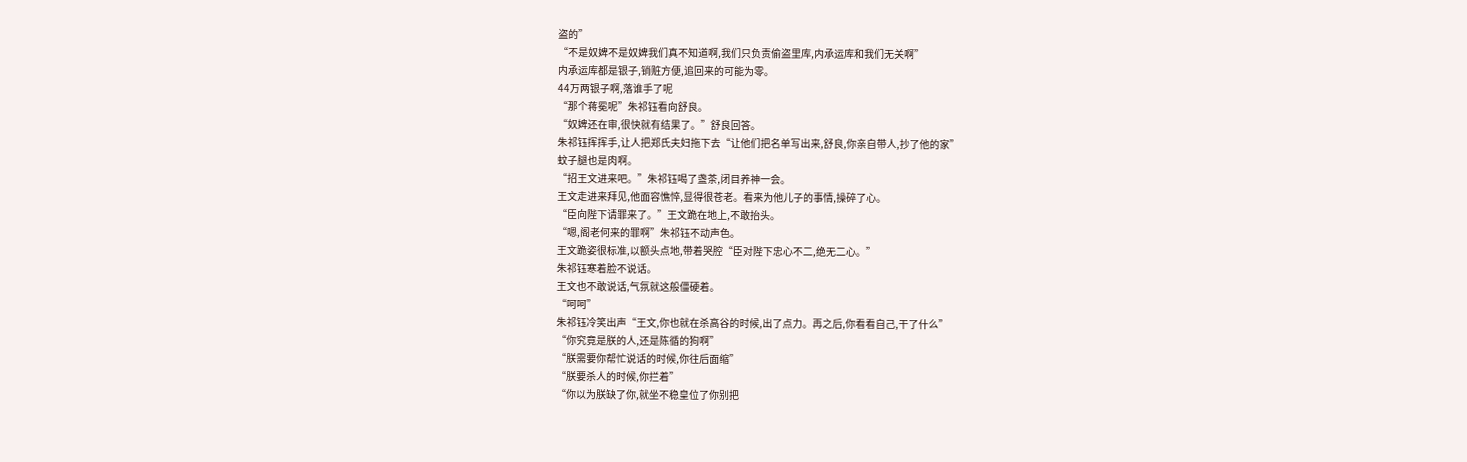盗的”
“不是奴婢不是奴婢我们真不知道啊,我们只负责偷盗里库,内承运库和我们无关啊”
内承运库都是银子,销赃方便,追回来的可能为零。
44万两银子啊,落谁手了呢
“那个蒋冕呢”朱祁钰看向舒良。
“奴婢还在审,很快就有结果了。”舒良回答。
朱祁钰挥挥手,让人把郑氏夫妇拖下去“让他们把名单写出来,舒良,你亲自带人,抄了他的家”
蚊子腿也是肉啊。
“招王文进来吧。”朱祁钰喝了盏茶,闭目养神一会。
王文走进来拜见,他面容憔悴,显得很苍老。看来为他儿子的事情,操碎了心。
“臣向陛下请罪来了。”王文跪在地上,不敢抬头。
“嗯,阁老何来的罪啊”朱祁钰不动声色。
王文跪姿很标准,以额头点地,带着哭腔“臣对陛下忠心不二,绝无二心。”
朱祁钰寒着脸不说话。
王文也不敢说话,气氛就这般僵硬着。
“呵呵”
朱祁钰冷笑出声“王文,你也就在杀高谷的时候,出了点力。再之后,你看看自己,干了什么”
“你究竟是朕的人,还是陈循的狗啊”
“朕需要你帮忙说话的时候,你往后面缩”
“朕要杀人的时候,你拦着”
“你以为朕缺了你,就坐不稳皇位了你别把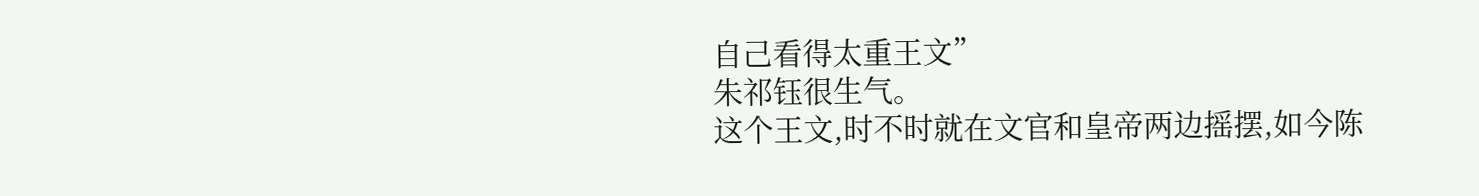自己看得太重王文”
朱祁钰很生气。
这个王文,时不时就在文官和皇帝两边摇摆,如今陈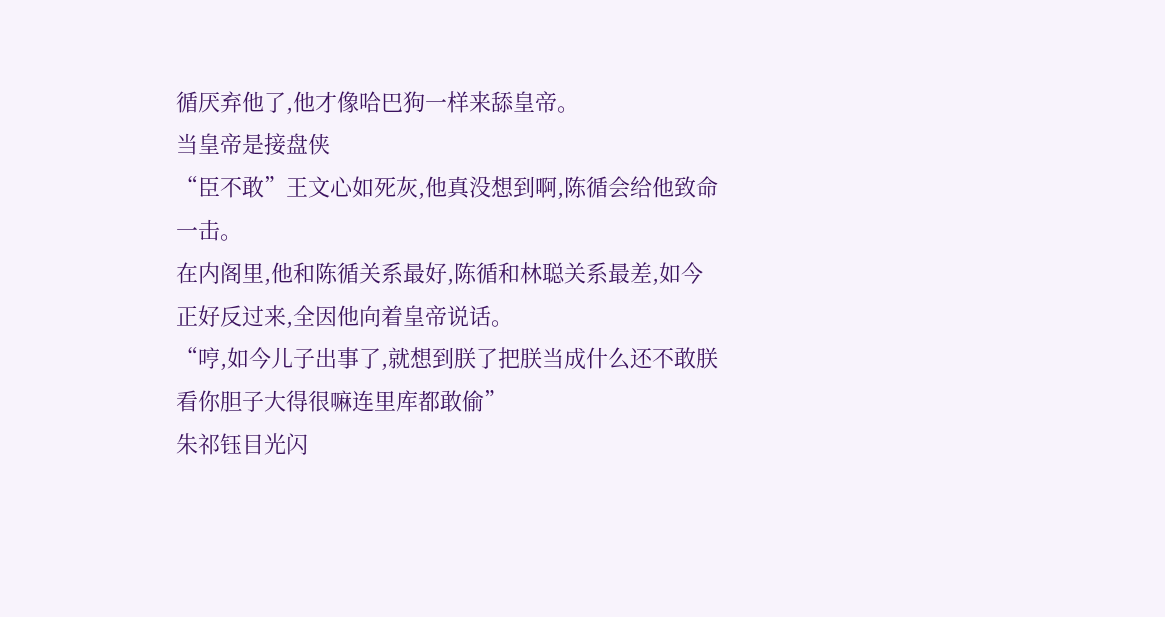循厌弃他了,他才像哈巴狗一样来舔皇帝。
当皇帝是接盘侠
“臣不敢”王文心如死灰,他真没想到啊,陈循会给他致命一击。
在内阁里,他和陈循关系最好,陈循和林聪关系最差,如今正好反过来,全因他向着皇帝说话。
“哼,如今儿子出事了,就想到朕了把朕当成什么还不敢朕看你胆子大得很嘛连里库都敢偷”
朱祁钰目光闪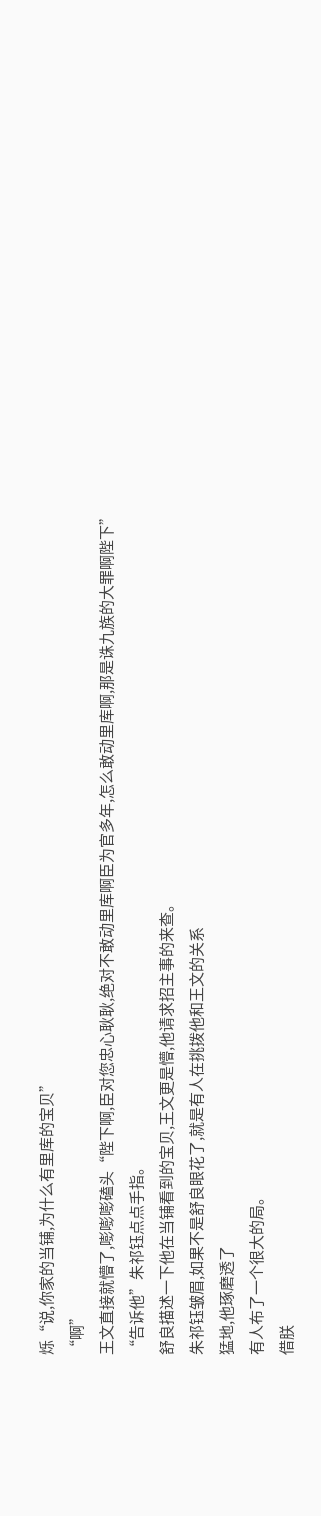烁“说,你家的当铺,为什么有里库的宝贝”
“啊”
王文直接就懵了,嘭嘭嘭磕头“陛下啊,臣对您忠心耿耿,绝对不敢动里库啊臣为官多年,怎么敢动里库啊,那是诛九族的大罪啊陛下”
“告诉他”朱祁钰点点手指。
舒良描述一下他在当铺看到的宝贝,王文更是懵,他请求招主事的来查。
朱祁钰皱眉,如果不是舒良眼花了,就是有人在挑拨他和王文的关系
猛地,他琢磨透了
有人布了一个很大的局。
借朕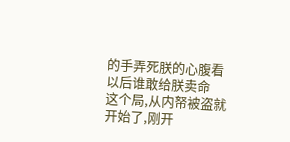的手弄死朕的心腹看以后谁敢给朕卖命
这个局,从内帑被盗就开始了,刚开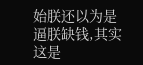始朕还以为是逼朕缺钱,其实这是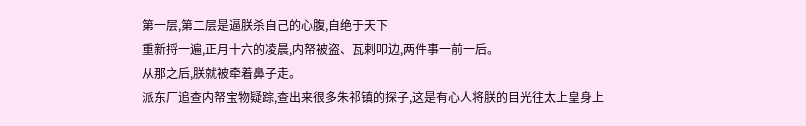第一层,第二层是逼朕杀自己的心腹,自绝于天下
重新捋一遍,正月十六的凌晨,内帑被盗、瓦剌叩边,两件事一前一后。
从那之后,朕就被牵着鼻子走。
派东厂追查内帑宝物疑踪,查出来很多朱祁镇的探子,这是有心人将朕的目光往太上皇身上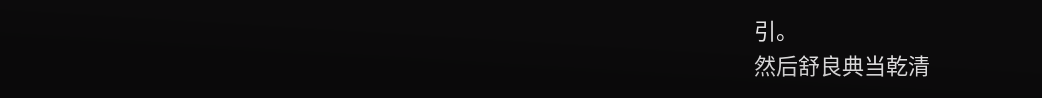引。
然后舒良典当乾清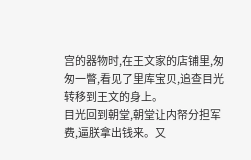宫的器物时,在王文家的店铺里,匆匆一瞥,看见了里库宝贝,追查目光转移到王文的身上。
目光回到朝堂,朝堂让内帑分担军费,逼朕拿出钱来。又